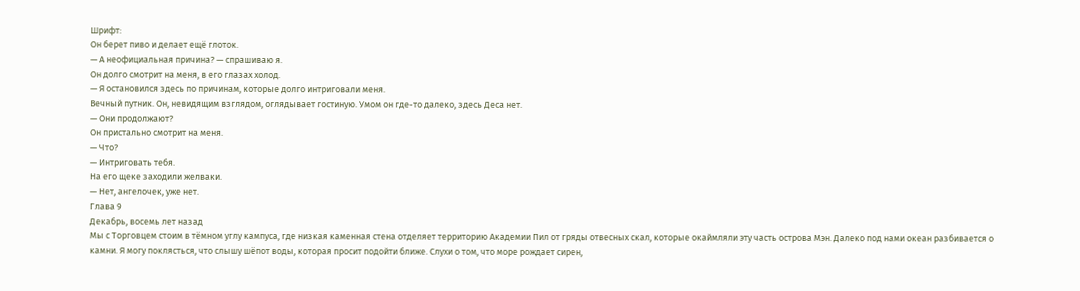Шрифт:
Он берет пиво и делает ещё глоток.
— А неофициальная причина? — спрашиваю я.
Он долго смотрит на меня, в его глазах холод.
— Я остановился здесь по причинам, которые долго интриговали меня.
Вечный путник. Он, невидящим взглядом, оглядывает гостиную. Умом он где-то далеко, здесь Деса нет.
— Они продолжают?
Он пристально смотрит на меня.
— Что?
— Интриговать тебя.
На его щеке заходили желваки.
— Нет, ангелочек, уже нет.
Глава 9
Декабрь, восемь лет назад
Мы с Торговцем стоим в тёмном углу кампуса, где низкая каменная стена отделяет территорию Академии Пил от гряды отвесных скал, которые окаймляли эту часть острова Мэн. Далеко под нами океан разбивается о камни. Я могу поклясться, что слышу шёпот воды, которая просит подойти ближе. Слухи о том, что море рождает сирен,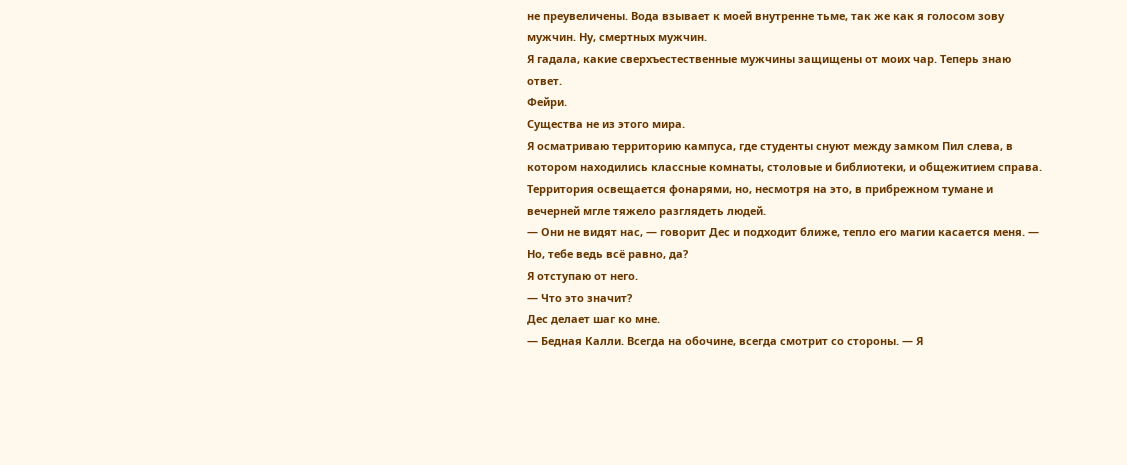не преувеличены. Вода взывает к моей внутренне тьме, так же как я голосом зову мужчин. Ну, смертных мужчин.
Я гадала, какие сверхъестественные мужчины защищены от моих чар. Теперь знаю ответ.
Фейри.
Существа не из этого мира.
Я осматриваю территорию кампуса, где студенты снуют между замком Пил слева, в котором находились классные комнаты, столовые и библиотеки, и общежитием справа. Территория освещается фонарями, но, несмотря на это, в прибрежном тумане и вечерней мгле тяжело разглядеть людей.
— Они не видят нас, — говорит Дес и подходит ближе, тепло его магии касается меня. — Но, тебе ведь всё равно, да?
Я отступаю от него.
— Что это значит?
Дес делает шаг ко мне.
— Бедная Калли. Всегда на обочине, всегда смотрит со стороны. — Я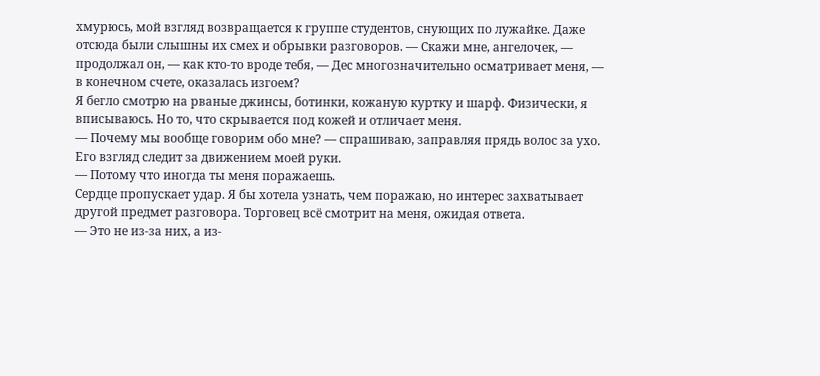хмурюсь, мой взгляд возвращается к группе студентов, снующих по лужайке. Даже отсюда были слышны их смех и обрывки разговоров. — Скажи мне, ангелочек, — продолжал он, — как кто-то вроде тебя, — Дес многозначительно осматривает меня, — в конечном счете, оказалась изгоем?
Я бегло смотрю на рваные джинсы, ботинки, кожаную куртку и шарф. Физически, я вписываюсь. Но то, что скрывается под кожей и отличает меня.
— Почему мы вообще говорим обо мне? — спрашиваю, заправляя прядь волос за ухо.
Его взгляд следит за движением моей руки.
— Потому что иногда ты меня поражаешь.
Сердце пропускает удар. Я бы хотела узнать, чем поражаю, но интерес захватывает другой предмет разговора. Торговец всё смотрит на меня, ожидая ответа.
— Это не из-за них, а из-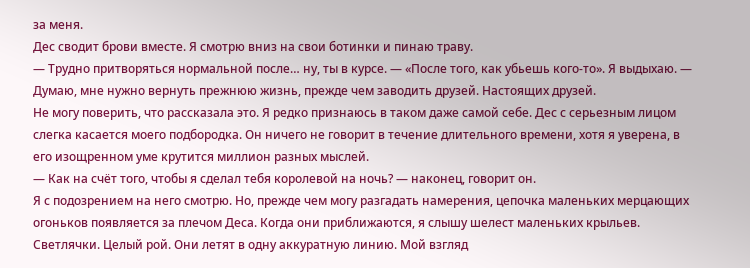за меня.
Дес сводит брови вместе. Я смотрю вниз на свои ботинки и пинаю траву.
— Трудно притворяться нормальной после… ну, ты в курсе. — «После того, как убьешь кого-то». Я выдыхаю. — Думаю, мне нужно вернуть прежнюю жизнь, прежде чем заводить друзей. Настоящих друзей.
Не могу поверить, что рассказала это. Я редко признаюсь в таком даже самой себе. Дес с серьезным лицом слегка касается моего подбородка. Он ничего не говорит в течение длительного времени, хотя я уверена, в его изощренном уме крутится миллион разных мыслей.
— Как на счёт того, чтобы я сделал тебя королевой на ночь? — наконец, говорит он.
Я с подозрением на него смотрю. Но, прежде чем могу разгадать намерения, цепочка маленьких мерцающих огоньков появляется за плечом Деса. Когда они приближаются, я слышу шелест маленьких крыльев. Светлячки. Целый рой. Они летят в одну аккуратную линию. Мой взгляд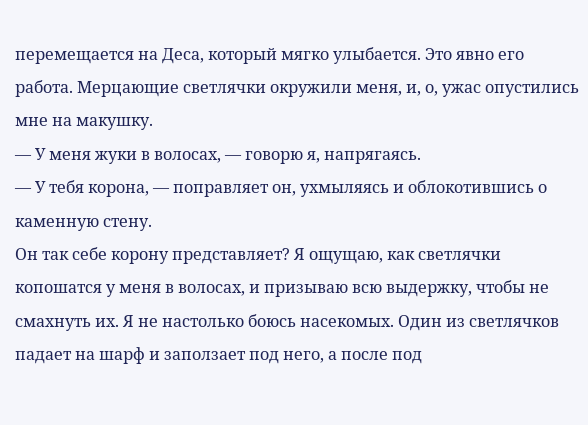перемещается на Деса, который мягко улыбается. Это явно его работа. Мерцающие светлячки окружили меня, и, о, ужас опустились мне на макушку.
— У меня жуки в волосах, — говорю я, напрягаясь.
— У тебя корона, — поправляет он, ухмыляясь и облокотившись о каменную стену.
Он так себе корону представляет? Я ощущаю, как светлячки копошатся у меня в волосах, и призываю всю выдержку, чтобы не смахнуть их. Я не настолько боюсь насекомых. Один из светлячков падает на шарф и заползает под него, а после под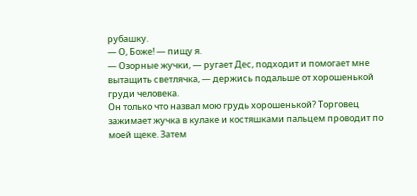рубашку.
— О, Боже! — пищу я.
— Озорные жучки, — ругает Дес, подходит и помогает мне вытащить светлячка, — держись подальше от хорошенькой груди человека.
Он только что назвал мою грудь хорошенькой? Торговец зажимает жучка в кулаке и костяшками пальцем проводит по моей щеке. Затем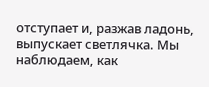отступает и, разжав ладонь, выпускает светлячка. Мы наблюдаем, как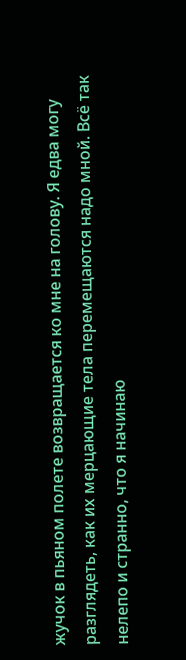жучок в пьяном полете возвращается ко мне на голову. Я едва могу разглядеть, как их мерцающие тела перемещаются надо мной. Всё так нелепо и странно, что я начинаю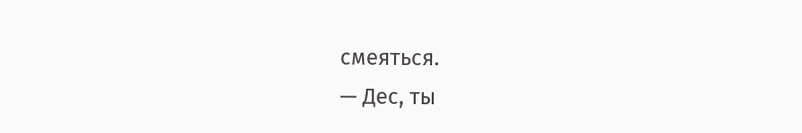смеяться.
— Дес, ты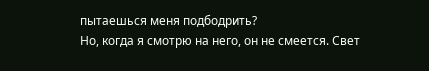пытаешься меня подбодрить?
Но, когда я смотрю на него, он не смеется. Свет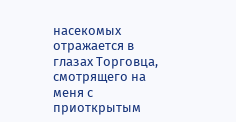насекомых отражается в глазах Торговца, смотрящего на меня с приоткрытым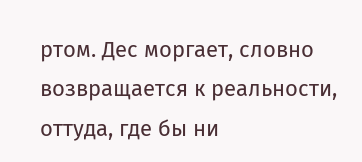ртом. Дес моргает, словно возвращается к реальности, оттуда, где бы ни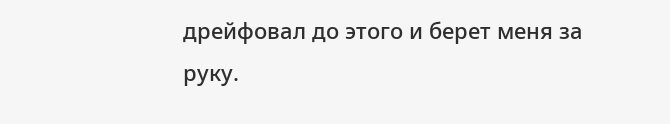дрейфовал до этого и берет меня за руку.